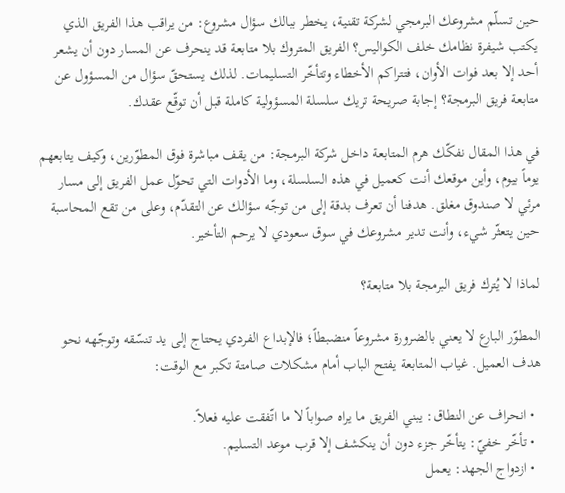حين تسلّم مشروعك البرمجي لشركة تقنية، يخطر ببالك سؤال مشروع: من يراقب هذا الفريق الذي يكتب شيفرة نظامك خلف الكواليس؟ الفريق المتروك بلا متابعة قد ينحرف عن المسار دون أن يشعر أحد إلا بعد فوات الأوان، فتتراكم الأخطاء وتتأخّر التسليمات. لذلك يستحقّ سؤال من المسؤول عن متابعة فريق البرمجة؟ إجابة صريحة تريك سلسلة المسؤولية كاملة قبل أن توقّع عقدك.

في هذا المقال نفكّك هرم المتابعة داخل شركة البرمجة: من يقف مباشرة فوق المطوّرين، وكيف يتابعهم يوماً بيوم، وأين موقعك أنت كعميل في هذه السلسلة، وما الأدوات التي تحوّل عمل الفريق إلى مسار مرئي لا صندوق مغلق. هدفنا أن تعرف بدقة إلى من توجّه سؤالك عن التقدّم، وعلى من تقع المحاسبة حين يتعثّر شيء، وأنت تدير مشروعك في سوق سعودي لا يرحم التأخير.

لماذا لا يُترك فريق البرمجة بلا متابعة؟

المطوّر البارع لا يعني بالضرورة مشروعاً منضبطاً؛ فالإبداع الفردي يحتاج إلى يد تنسّقه وتوجّهه نحو هدف العميل. غياب المتابعة يفتح الباب أمام مشكلات صامتة تكبر مع الوقت:

  • انحراف عن النطاق: يبني الفريق ما يراه صواباً لا ما اتّفقت عليه فعلاً.
  • تأخّر خفيّ: يتأخّر جزء دون أن ينكشف إلا قرب موعد التسليم.
  • ازدواج الجهد: يعمل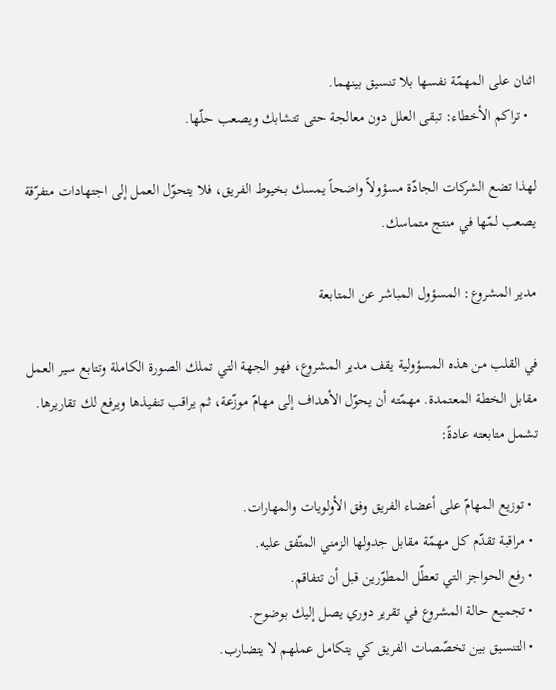اثنان على المهمّة نفسها بلا تنسيق بينهما.
  • تراكم الأخطاء: تبقى العلل دون معالجة حتى تتشابك ويصعب حلّها.

لهذا تضع الشركات الجادّة مسؤولاً واضحاً يمسك بخيوط الفريق، فلا يتحوّل العمل إلى اجتهادات متفرّقة يصعب لمّها في منتج متماسك.

مدير المشروع: المسؤول المباشر عن المتابعة

في القلب من هذه المسؤولية يقف مدير المشروع، فهو الجهة التي تملك الصورة الكاملة وتتابع سير العمل مقابل الخطة المعتمدة. مهمّته أن يحوّل الأهداف إلى مهامّ موزّعة، ثم يراقب تنفيذها ويرفع لك تقاريرها. تشمل متابعته عادةً:

  • توزيع المهامّ على أعضاء الفريق وفق الأولويات والمهارات.
  • مراقبة تقدّم كل مهمّة مقابل جدولها الزمني المتّفق عليه.
  • رفع الحواجز التي تعطّل المطوّرين قبل أن تتفاقم.
  • تجميع حالة المشروع في تقرير دوري يصل إليك بوضوح.
  • التنسيق بين تخصّصات الفريق كي يتكامل عملهم لا يتضارب.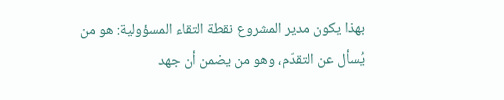بهذا يكون مدير المشروع نقطة التقاء المسؤولية: هو من يُسأل عن التقدّم، وهو من يضمن أن جهد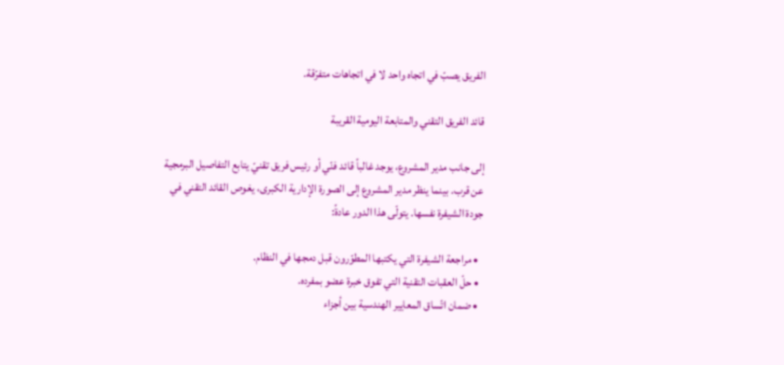الفريق يصبّ في اتجاه واحد لا في اتجاهات متفرّقة.

قائد الفريق التقني والمتابعة اليومية القريبة

إلى جانب مدير المشروع، يوجد غالباً قائد فنّي أو رئيس فريق تقنيّ يتابع التفاصيل البرمجية عن قرب. بينما ينظر مدير المشروع إلى الصورة الإدارية الكبرى، يغوص القائد التقني في جودة الشيفرة نفسها. يتولّى هذا الدور عادةً:

  • مراجعة الشيفرة التي يكتبها المطوّرون قبل دمجها في النظام.
  • حلّ العقبات التقنية التي تفوق خبرة عضو بمفرده.
  • ضمان اتّساق المعايير الهندسية بين أجزاء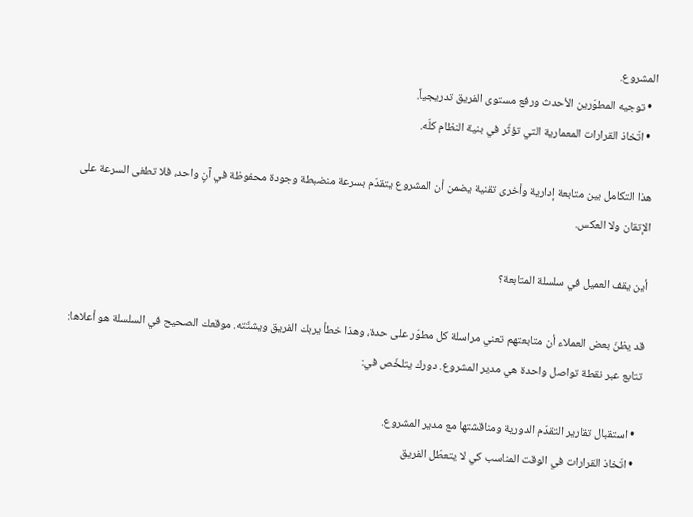المشروع.
  • توجيه المطوّرين الأحدث ورفع مستوى الفريق تدريجياً.
  • اتّخاذ القرارات المعمارية التي تؤثّر في بنية النظام كلّه.

هذا التكامل بين متابعة إدارية وأخرى تقنية يضمن أن المشروع يتقدّم بسرعة منضبطة وجودة محفوظة في آنٍ واحد، فلا تطغى السرعة على الإتقان ولا العكس.

أين يقف العميل في سلسلة المتابعة؟

قد يظنّ بعض العملاء أن متابعتهم تعني مراسلة كل مطوّر على حدة، وهذا خطأ يربك الفريق ويشتّته. موقعك الصحيح في السلسلة هو أعلاها: تتابع عبر نقطة تواصل واحدة هي مدير المشروع. دورك يتلخّص في:

  • استقبال تقارير التقدّم الدورية ومناقشتها مع مدير المشروع.
  • اتّخاذ القرارات في الوقت المناسب كي لا يتعطّل الفريق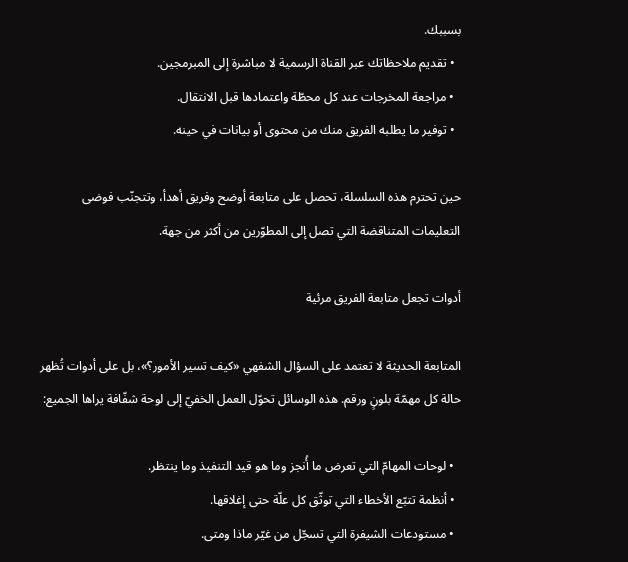بسببك.
  • تقديم ملاحظاتك عبر القناة الرسمية لا مباشرة إلى المبرمجين.
  • مراجعة المخرجات عند كل محطّة واعتمادها قبل الانتقال.
  • توفير ما يطلبه الفريق منك من محتوى أو بيانات في حينه.

حين تحترم هذه السلسلة، تحصل على متابعة أوضح وفريق أهدأ، وتتجنّب فوضى التعليمات المتناقضة التي تصل إلى المطوّرين من أكثر من جهة.

أدوات تجعل متابعة الفريق مرئية

المتابعة الحديثة لا تعتمد على السؤال الشفهي «كيف تسير الأمور؟»، بل على أدوات تُظهر حالة كل مهمّة بلونٍ ورقم. هذه الوسائل تحوّل العمل الخفيّ إلى لوحة شفّافة يراها الجميع:

  • لوحات المهامّ التي تعرض ما أُنجز وما هو قيد التنفيذ وما ينتظر.
  • أنظمة تتبّع الأخطاء التي توثّق كل علّة حتى إغلاقها.
  • مستودعات الشيفرة التي تسجّل من غيّر ماذا ومتى.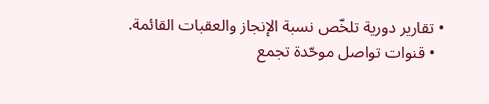• تقارير دورية تلخّص نسبة الإنجاز والعقبات القائمة.
  • قنوات تواصل موحّدة تجمع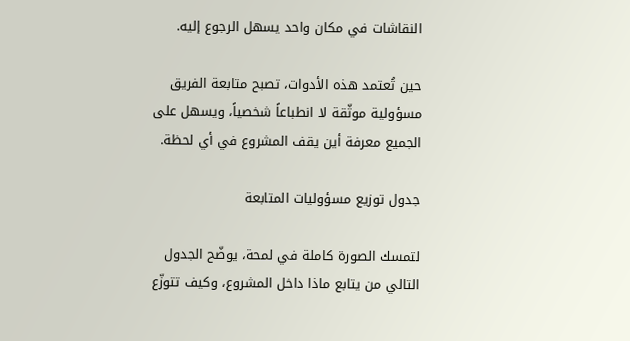النقاشات في مكان واحد يسهل الرجوع إليه.

حين تُعتمد هذه الأدوات، تصبح متابعة الفريق مسؤولية موثّقة لا انطباعاً شخصياً، ويسهل على الجميع معرفة أين يقف المشروع في أي لحظة.

جدول توزيع مسؤوليات المتابعة

لتمسك الصورة كاملة في لمحة، يوضّح الجدول التالي من يتابع ماذا داخل المشروع، وكيف تتوزّع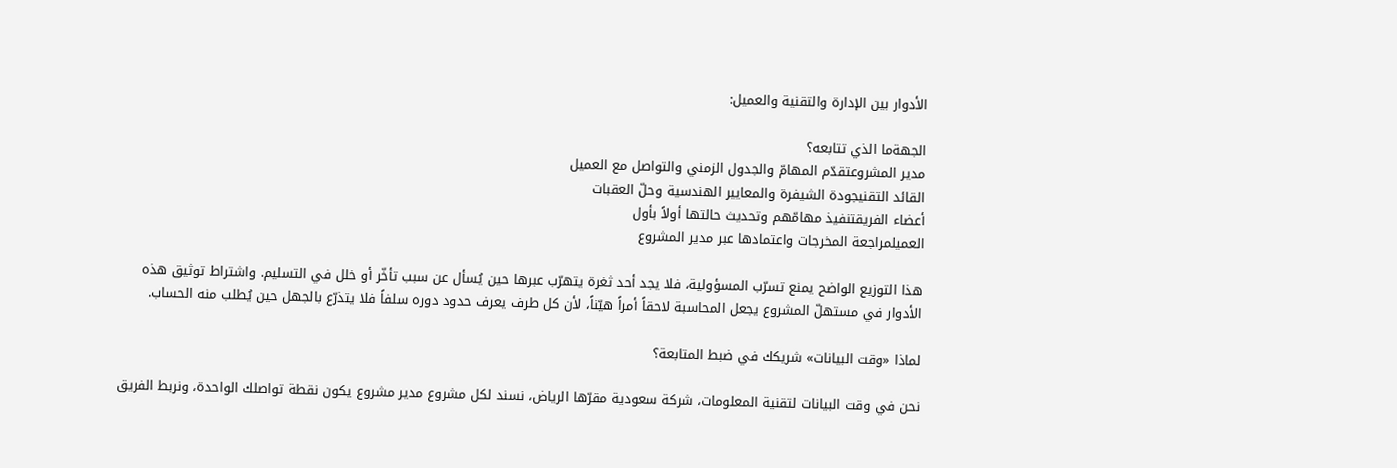الأدوار بين الإدارة والتقنية والعميل:

الجهةما الذي تتابعه؟
مدير المشروعتقدّم المهامّ والجدول الزمني والتواصل مع العميل
القائد التقنيجودة الشيفرة والمعايير الهندسية وحلّ العقبات
أعضاء الفريقتنفيذ مهامّهم وتحديث حالتها أولاً بأول
العميلمراجعة المخرجات واعتمادها عبر مدير المشروع

هذا التوزيع الواضح يمنع تسرّب المسؤولية، فلا يجد أحد ثغرة يتهرّب عبرها حين يُسأل عن سبب تأخّر أو خلل في التسليم. واشتراط توثيق هذه الأدوار في مستهلّ المشروع يجعل المحاسبة لاحقاً أمراً هيّناً، لأن كل طرف يعرف حدود دوره سلفاً فلا يتذرّع بالجهل حين يُطلب منه الحساب.

لماذا «وقت البيانات» شريكك في ضبط المتابعة؟

نحن في وقت البيانات لتقنية المعلومات، شركة سعودية مقرّها الرياض، نسند لكل مشروع مدير مشروع يكون نقطة تواصلك الواحدة، ونربط الفريق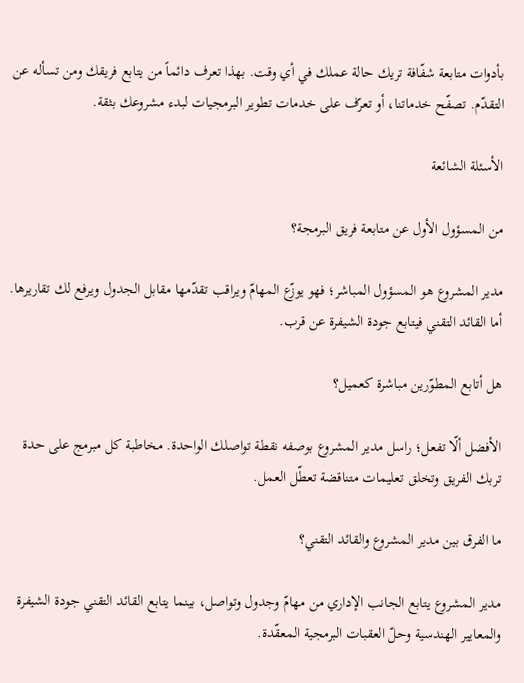بأدوات متابعة شفّافة تريك حالة عملك في أي وقت. بهذا تعرف دائماً من يتابع فريقك ومن تسأله عن التقدّم. تصفّح خدماتنا، أو تعرّف على خدمات تطوير البرمجيات لبدء مشروعك بثقة.

الأسئلة الشائعة

من المسؤول الأول عن متابعة فريق البرمجة؟

مدير المشروع هو المسؤول المباشر؛ فهو يوزّع المهامّ ويراقب تقدّمها مقابل الجدول ويرفع لك تقاريرها. أما القائد التقني فيتابع جودة الشيفرة عن قرب.

هل أتابع المطوّرين مباشرة كعميل؟

الأفضل ألّا تفعل؛ راسل مدير المشروع بوصفه نقطة تواصلك الواحدة. مخاطبة كل مبرمج على حدة تربك الفريق وتخلق تعليمات متناقضة تعطّل العمل.

ما الفرق بين مدير المشروع والقائد التقني؟

مدير المشروع يتابع الجانب الإداري من مهامّ وجدول وتواصل، بينما يتابع القائد التقني جودة الشيفرة والمعايير الهندسية وحلّ العقبات البرمجية المعقّدة.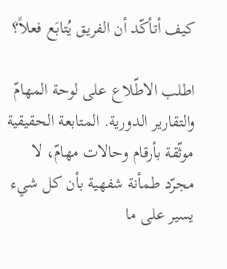كيف أتأكّد أن الفريق يُتابَع فعلاً؟

اطلب الاطّلاع على لوحة المهامّ والتقارير الدورية. المتابعة الحقيقية موثّقة بأرقام وحالات مهامّ، لا مجرّد طمأنة شفهية بأن كل شيء يسير على ما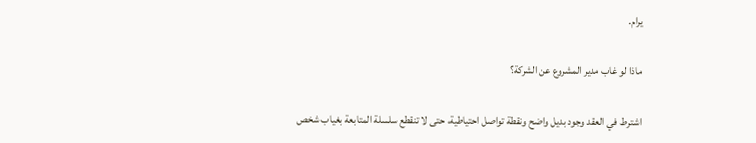يرام.

ماذا لو غاب مدير المشروع عن الشركة؟

اشترط في العقد وجود بديل واضح ونقطة تواصل احتياطية، حتى لا تنقطع سلسلة المتابعة بغياب شخص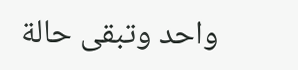واحد وتبقى حالة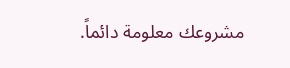مشروعك معلومة دائماً.